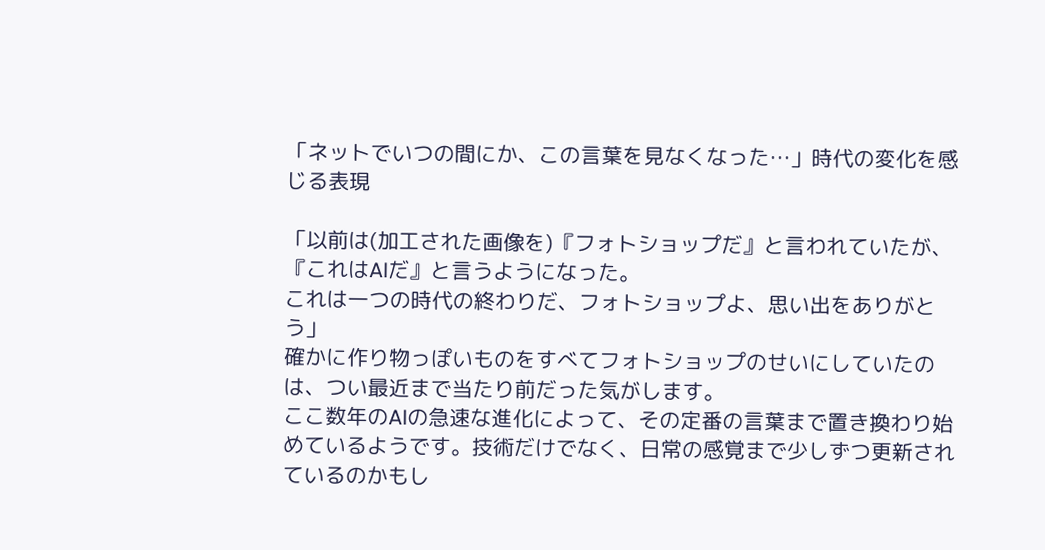「ネットでいつの間にか、この言葉を見なくなった…」時代の変化を感じる表現

「以前は(加工された画像を)『フォトショップだ』と言われていたが、『これはAIだ』と言うようになった。
これは一つの時代の終わりだ、フォトショップよ、思い出をありがとう」
確かに作り物っぽいものをすべてフォトショップのせいにしていたのは、つい最近まで当たり前だった気がします。
ここ数年のAIの急速な進化によって、その定番の言葉まで置き換わり始めているようです。技術だけでなく、日常の感覚まで少しずつ更新されているのかもし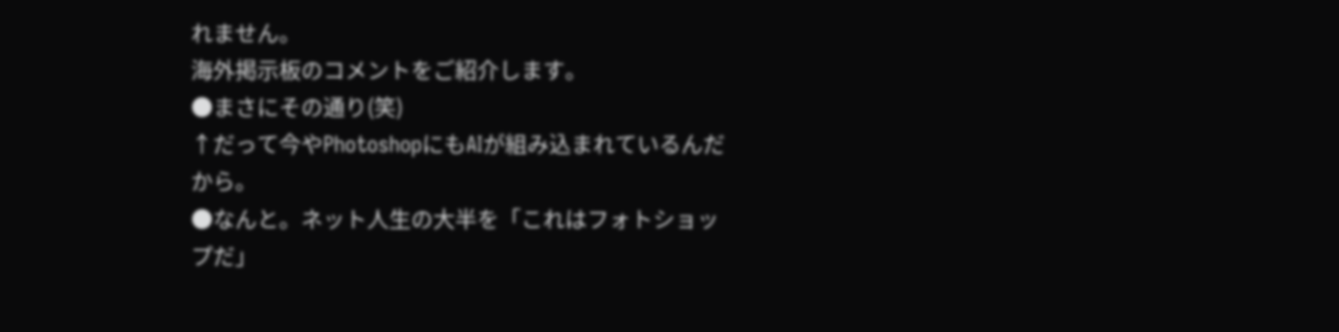れません。
海外掲示板のコメントをご紹介します。
●まさにその通り(笑)
↑だって今やPhotoshopにもAIが組み込まれているんだから。
●なんと。ネット人生の大半を「これはフォトショップだ」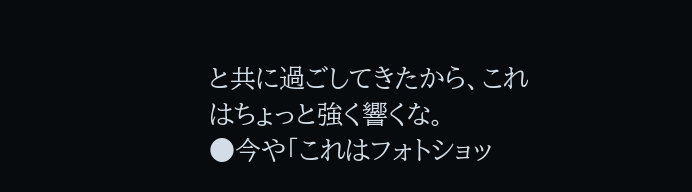と共に過ごしてきたから、これはちょっと強く響くな。
●今や「これはフォトショッ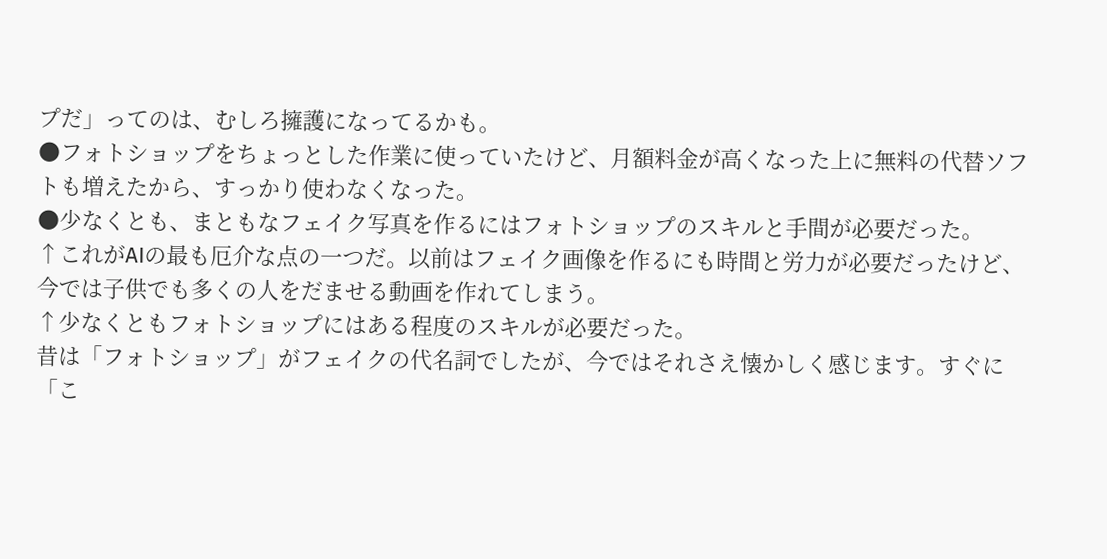プだ」ってのは、むしろ擁護になってるかも。
●フォトショップをちょっとした作業に使っていたけど、月額料金が高くなった上に無料の代替ソフトも増えたから、すっかり使わなくなった。
●少なくとも、まともなフェイク写真を作るにはフォトショップのスキルと手間が必要だった。
↑これがAIの最も厄介な点の一つだ。以前はフェイク画像を作るにも時間と労力が必要だったけど、今では子供でも多くの人をだませる動画を作れてしまう。
↑少なくともフォトショップにはある程度のスキルが必要だった。
昔は「フォトショップ」がフェイクの代名詞でしたが、今ではそれさえ懐かしく感じます。すぐに「こ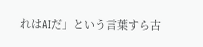れはAIだ」という言葉すら古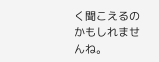く聞こえるのかもしれませんね。